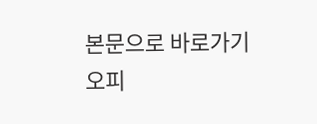본문으로 바로가기
오피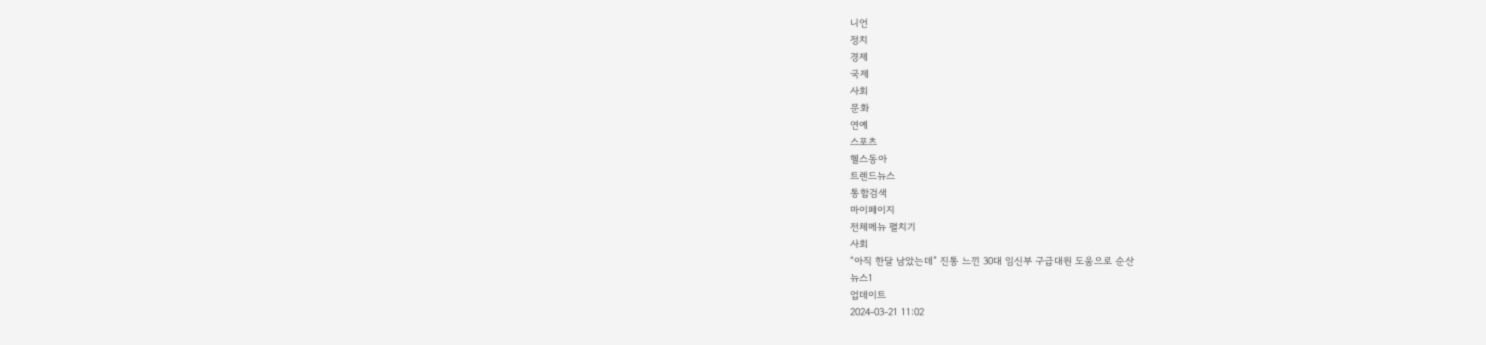니언
정치
경제
국제
사회
문화
연예
스포츠
헬스동아
트렌드뉴스
통합검색
마이페이지
전체메뉴 펼치기
사회
“아직 한달 남았는데” 진통 느낀 30대 임신부 구급대원 도움으로 순산
뉴스1
업데이트
2024-03-21 11:02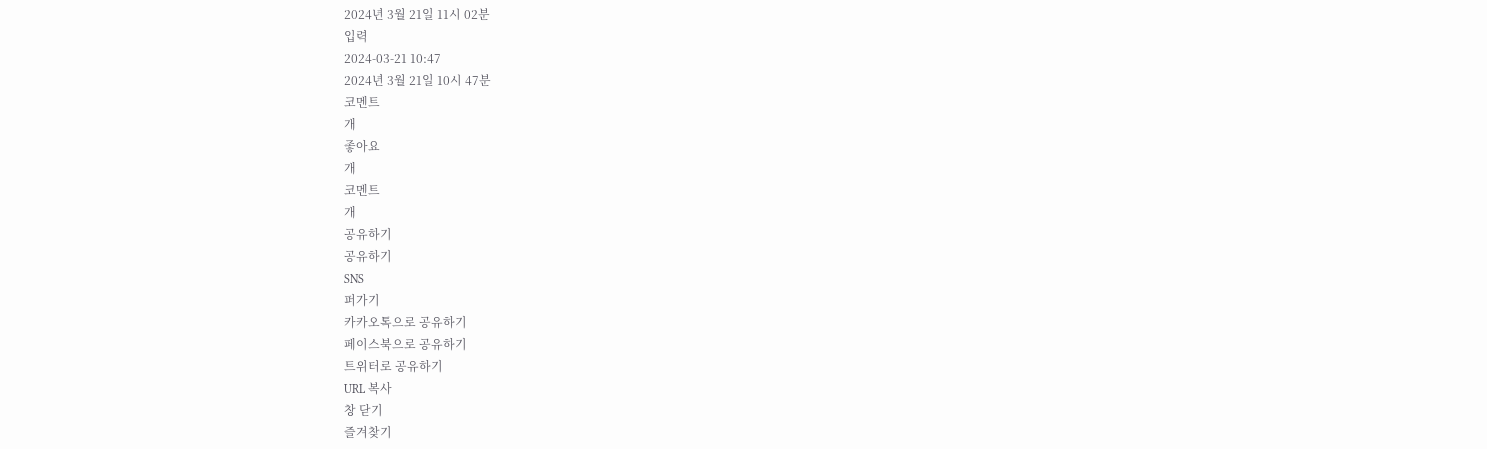2024년 3월 21일 11시 02분
입력
2024-03-21 10:47
2024년 3월 21일 10시 47분
코멘트
개
좋아요
개
코멘트
개
공유하기
공유하기
SNS
퍼가기
카카오톡으로 공유하기
페이스북으로 공유하기
트위터로 공유하기
URL 복사
창 닫기
즐겨찾기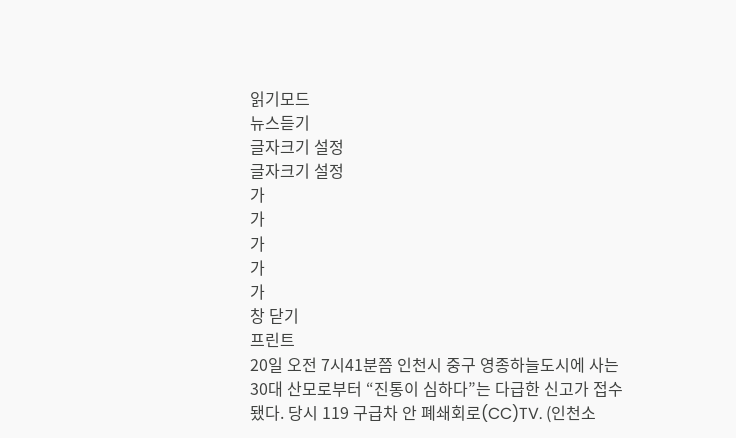읽기모드
뉴스듣기
글자크기 설정
글자크기 설정
가
가
가
가
가
창 닫기
프린트
20일 오전 7시41분쯤 인천시 중구 영종하늘도시에 사는 30대 산모로부터 “진통이 심하다”는 다급한 신고가 접수됐다. 당시 119 구급차 안 폐쇄회로(CC)TV. (인천소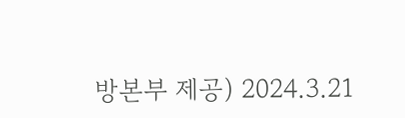방본부 제공) 2024.3.21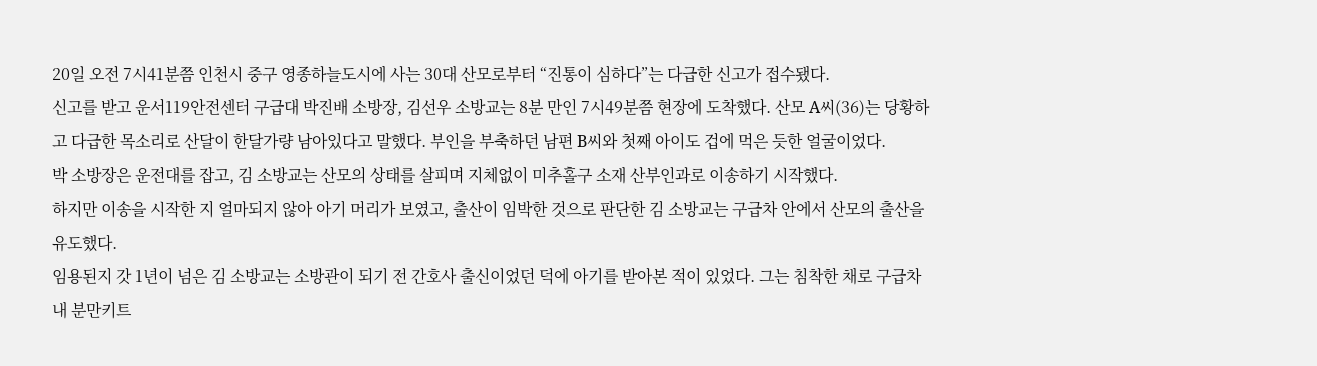20일 오전 7시41분쯤 인천시 중구 영종하늘도시에 사는 30대 산모로부터 “진통이 심하다”는 다급한 신고가 접수됐다.
신고를 받고 운서119안전센터 구급대 박진배 소방장, 김선우 소방교는 8분 만인 7시49분쯤 현장에 도착했다. 산모 A씨(36)는 당황하고 다급한 목소리로 산달이 한달가량 남아있다고 말했다. 부인을 부축하던 남편 B씨와 첫째 아이도 겁에 먹은 듯한 얼굴이었다.
박 소방장은 운전대를 잡고, 김 소방교는 산모의 상태를 살피며 지체없이 미추홀구 소재 산부인과로 이송하기 시작했다.
하지만 이송을 시작한 지 얼마되지 않아 아기 머리가 보였고, 출산이 임박한 것으로 판단한 김 소방교는 구급차 안에서 산모의 출산을 유도했다.
임용된지 갓 1년이 넘은 김 소방교는 소방관이 되기 전 간호사 출신이었던 덕에 아기를 받아본 적이 있었다. 그는 침착한 채로 구급차 내 분만키트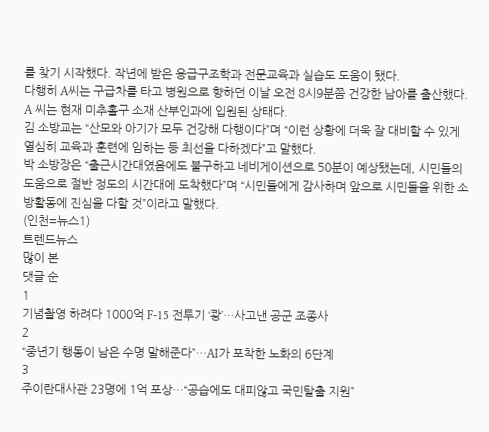를 찾기 시작했다. 작년에 받은 응급구조학과 전문교육과 실습도 도움이 됐다.
다행히 A씨는 구급차를 타고 병원으로 향하던 이날 오전 8시9분쯤 건강한 남아를 출산했다. A 씨는 현재 미추홀구 소재 산부인과에 입원된 상태다.
김 소방교는 “산모와 아기가 모두 건강해 다행이다”며 “이런 상황에 더욱 잘 대비할 수 있게 열심히 교육과 훈련에 임하는 등 최선을 다하겠다”고 말했다.
박 소방장은 “출근시간대였음에도 불구하고 네비게이션으로 50분이 예상됐는데, 시민들의 도움으로 절반 정도의 시간대에 도착했다”며 “시민들에게 감사하며 앞으로 시민들을 위한 소방활동에 진심을 다할 것”이라고 말했다.
(인천=뉴스1)
트렌드뉴스
많이 본
댓글 순
1
기념촬영 하려다 1000억 F-15 전투기 ‘쾅’…사고낸 공군 조종사
2
“중년기 행동이 남은 수명 말해준다”…AI가 포착한 노화의 6단계
3
주이란대사관 23명에 1억 포상…“공습에도 대피않고 국민탈출 지원”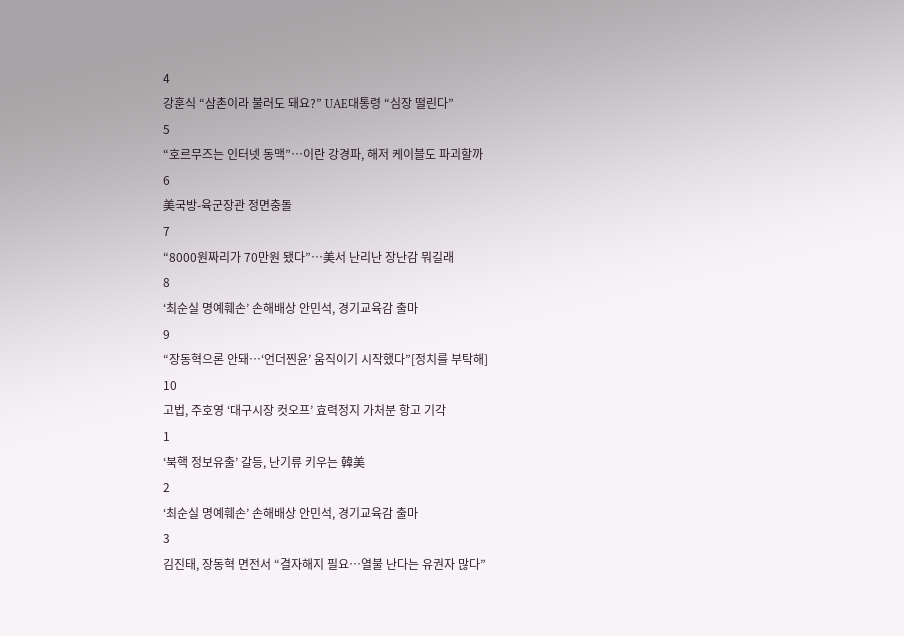4
강훈식 “삼촌이라 불러도 돼요?” UAE대통령 “심장 떨린다”
5
“호르무즈는 인터넷 동맥”…이란 강경파, 해저 케이블도 파괴할까
6
美국방-육군장관 정면충돌
7
“8000원짜리가 70만원 됐다”…美서 난리난 장난감 뭐길래
8
‘최순실 명예훼손’ 손해배상 안민석, 경기교육감 출마
9
“장동혁으론 안돼…‘언더찐윤’ 움직이기 시작했다”[정치를 부탁해]
10
고법, 주호영 ‘대구시장 컷오프’ 효력정지 가처분 항고 기각
1
‘북핵 정보유출’ 갈등, 난기류 키우는 韓美
2
‘최순실 명예훼손’ 손해배상 안민석, 경기교육감 출마
3
김진태, 장동혁 면전서 “결자해지 필요…열불 난다는 유권자 많다”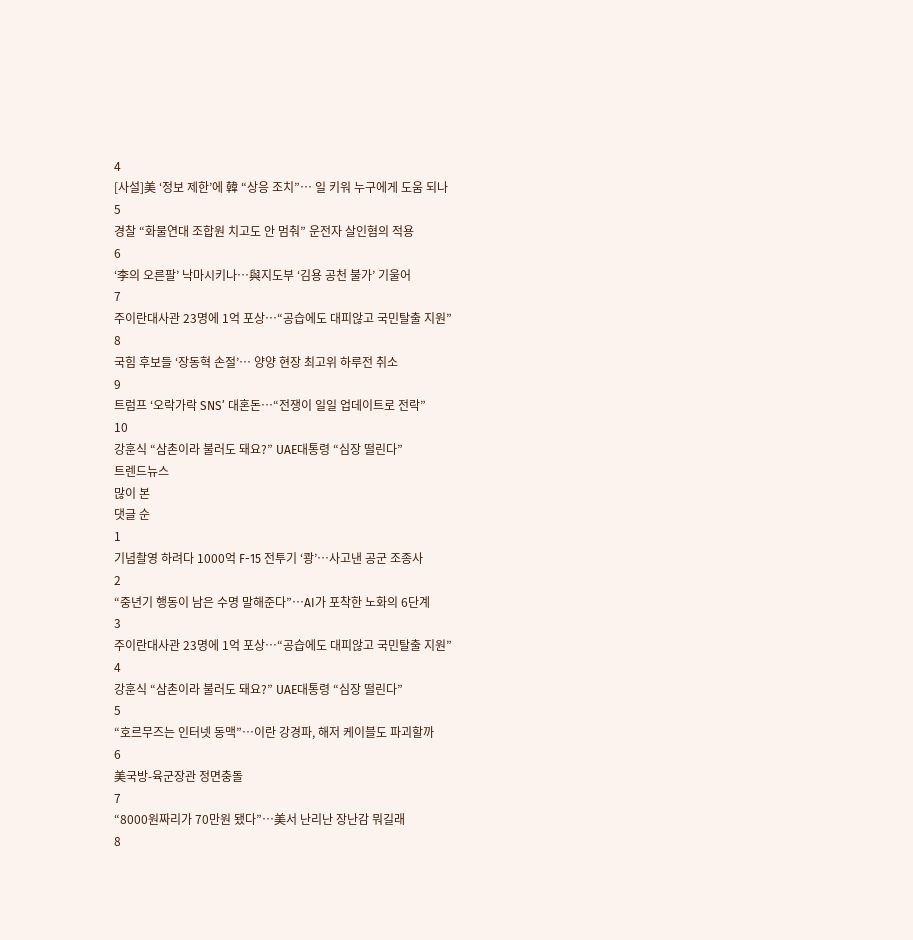4
[사설]美 ‘정보 제한’에 韓 “상응 조치”… 일 키워 누구에게 도움 되나
5
경찰 “화물연대 조합원 치고도 안 멈춰” 운전자 살인혐의 적용
6
‘李의 오른팔’ 낙마시키나…與지도부 ‘김용 공천 불가’ 기울어
7
주이란대사관 23명에 1억 포상…“공습에도 대피않고 국민탈출 지원”
8
국힘 후보들 ‘장동혁 손절’… 양양 현장 최고위 하루전 취소
9
트럼프 ‘오락가락 SNS’ 대혼돈…“전쟁이 일일 업데이트로 전락”
10
강훈식 “삼촌이라 불러도 돼요?” UAE대통령 “심장 떨린다”
트렌드뉴스
많이 본
댓글 순
1
기념촬영 하려다 1000억 F-15 전투기 ‘쾅’…사고낸 공군 조종사
2
“중년기 행동이 남은 수명 말해준다”…AI가 포착한 노화의 6단계
3
주이란대사관 23명에 1억 포상…“공습에도 대피않고 국민탈출 지원”
4
강훈식 “삼촌이라 불러도 돼요?” UAE대통령 “심장 떨린다”
5
“호르무즈는 인터넷 동맥”…이란 강경파, 해저 케이블도 파괴할까
6
美국방-육군장관 정면충돌
7
“8000원짜리가 70만원 됐다”…美서 난리난 장난감 뭐길래
8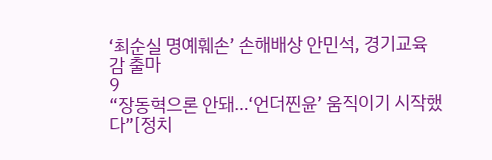‘최순실 명예훼손’ 손해배상 안민석, 경기교육감 출마
9
“장동혁으론 안돼…‘언더찐윤’ 움직이기 시작했다”[정치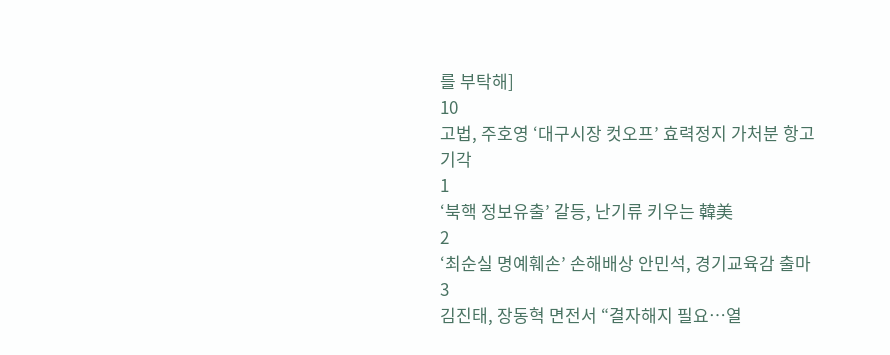를 부탁해]
10
고법, 주호영 ‘대구시장 컷오프’ 효력정지 가처분 항고 기각
1
‘북핵 정보유출’ 갈등, 난기류 키우는 韓美
2
‘최순실 명예훼손’ 손해배상 안민석, 경기교육감 출마
3
김진태, 장동혁 면전서 “결자해지 필요…열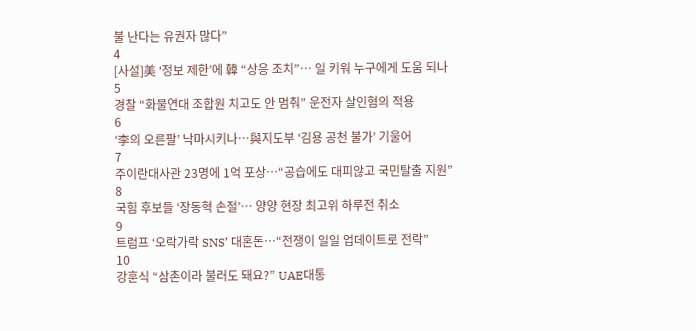불 난다는 유권자 많다”
4
[사설]美 ‘정보 제한’에 韓 “상응 조치”… 일 키워 누구에게 도움 되나
5
경찰 “화물연대 조합원 치고도 안 멈춰” 운전자 살인혐의 적용
6
‘李의 오른팔’ 낙마시키나…與지도부 ‘김용 공천 불가’ 기울어
7
주이란대사관 23명에 1억 포상…“공습에도 대피않고 국민탈출 지원”
8
국힘 후보들 ‘장동혁 손절’… 양양 현장 최고위 하루전 취소
9
트럼프 ‘오락가락 SNS’ 대혼돈…“전쟁이 일일 업데이트로 전락”
10
강훈식 “삼촌이라 불러도 돼요?” UAE대통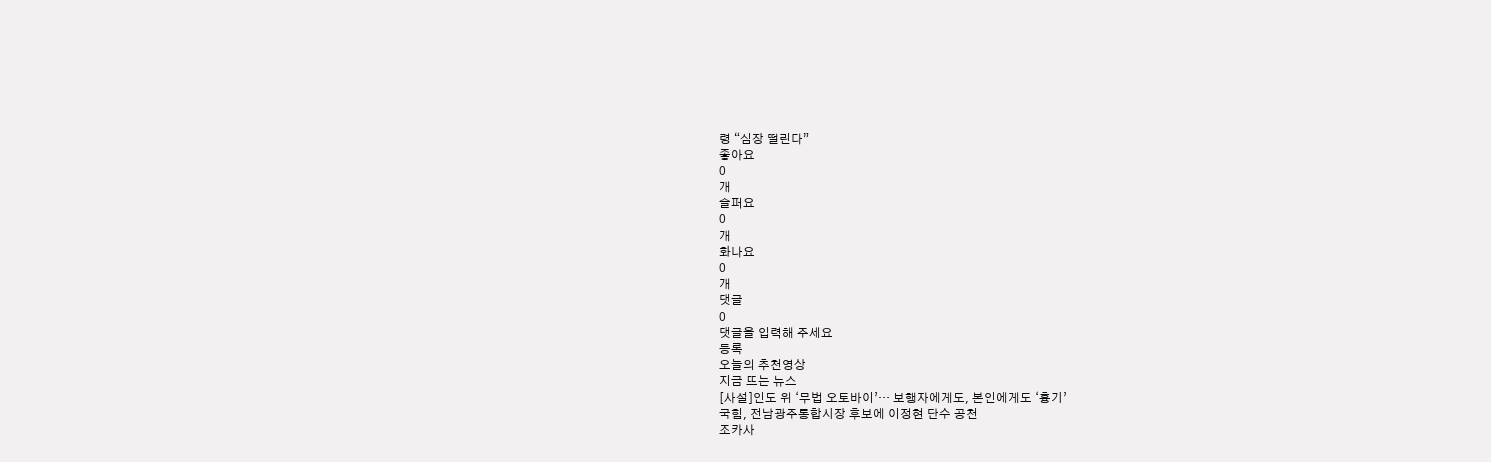령 “심장 떨린다”
좋아요
0
개
슬퍼요
0
개
화나요
0
개
댓글
0
댓글을 입력해 주세요
등록
오늘의 추천영상
지금 뜨는 뉴스
[사설]인도 위 ‘무법 오토바이’… 보행자에게도, 본인에게도 ‘흉기’
국힘, 전남광주통합시장 후보에 이정현 단수 공천
조카사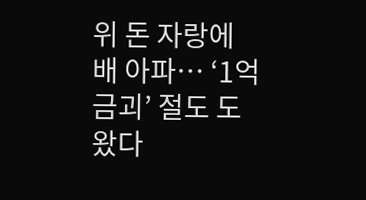위 돈 자랑에 배 아파… ‘1억 금괴’ 절도 도왔다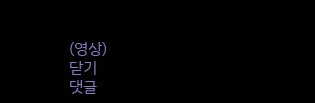(영상)
닫기
댓글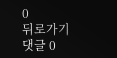0
뒤로가기
댓글 0